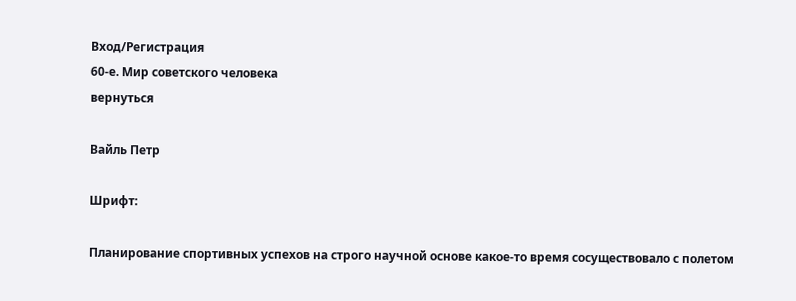Вход/Регистрация
60-е. Мир советского человека
вернуться

Вайль Петр

Шрифт:

Планирование спортивных успехов на строго научной основе какое-то время сосуществовало с полетом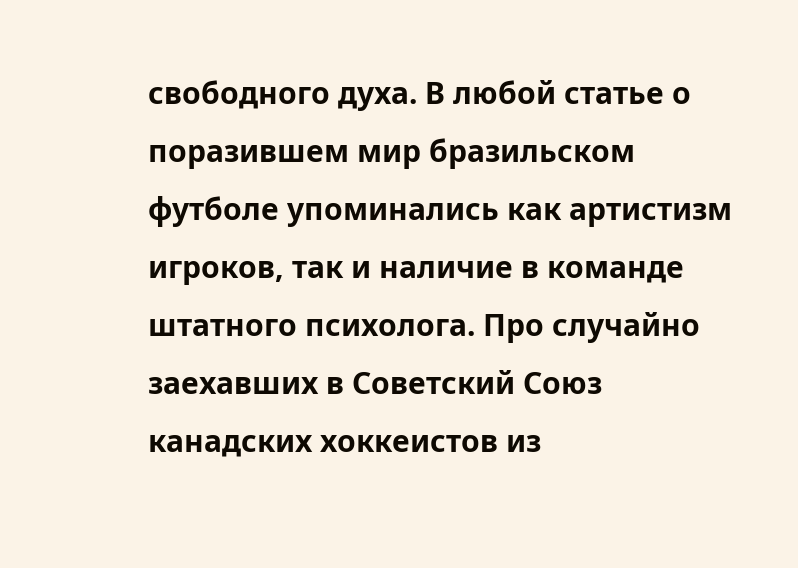свободного духа. В любой статье о поразившем мир бразильском футболе упоминались как артистизм игроков, так и наличие в команде штатного психолога. Про случайно заехавших в Советский Союз канадских хоккеистов из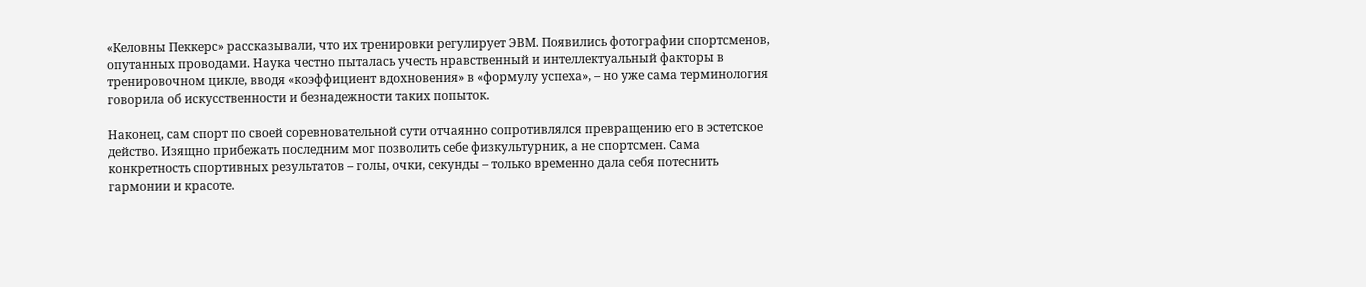«Келовны Пеккерс» рассказывали, что их тренировки регулирует ЭВМ. Появились фотографии спортсменов, опутанных проводами. Наука честно пыталась учесть нравственный и интеллектуальный факторы в тренировочном цикле, вводя «коэффициент вдохновения» в «формулу успеха», – но уже сама терминология говорила об искусственности и безнадежности таких попыток.

Наконец, сам спорт по своей соревновательной сути отчаянно сопротивлялся превращению его в эстетское действо. Изящно прибежать последним мог позволить себе физкультурник, а не спортсмен. Сама конкретность спортивных результатов – голы, очки, секунды – только временно дала себя потеснить гармонии и красоте.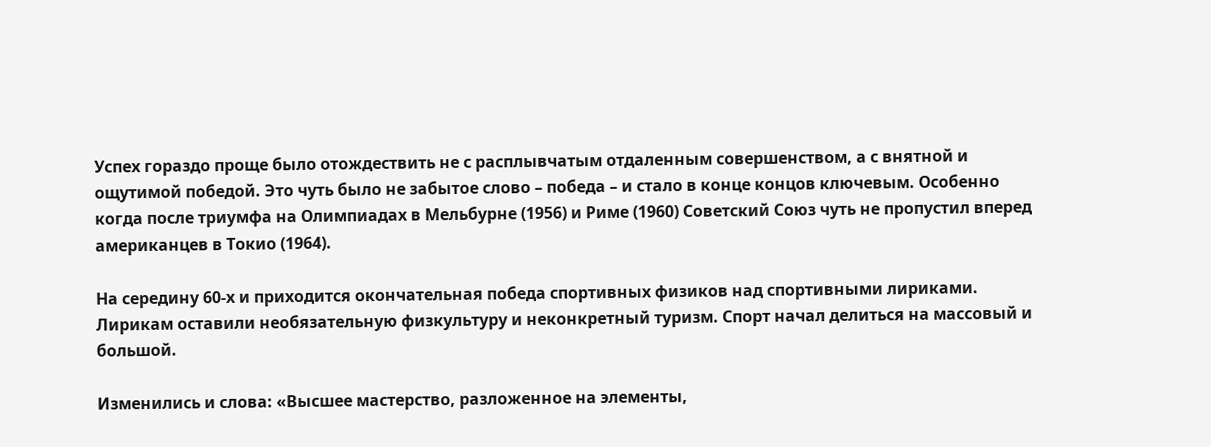Успех гораздо проще было отождествить не с расплывчатым отдаленным совершенством, а с внятной и ощутимой победой. Это чуть было не забытое слово – победа – и стало в конце концов ключевым. Особенно когда после триумфа на Олимпиадах в Мельбурне (1956) и Риме (1960) Советский Союз чуть не пропустил вперед американцев в Токио (1964).

На середину 60-х и приходится окончательная победа спортивных физиков над спортивными лириками. Лирикам оставили необязательную физкультуру и неконкретный туризм. Спорт начал делиться на массовый и большой.

Изменились и слова: «Высшее мастерство, разложенное на элементы,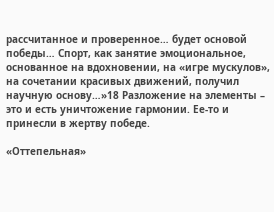рассчитанное и проверенное… будет основой победы… Спорт, как занятие эмоциональное, основанное на вдохновении, на «игре мускулов», на сочетании красивых движений, получил научную основу…»18 Разложение на элементы – это и есть уничтожение гармонии. Ее-то и принесли в жертву победе.

«Оттепельная»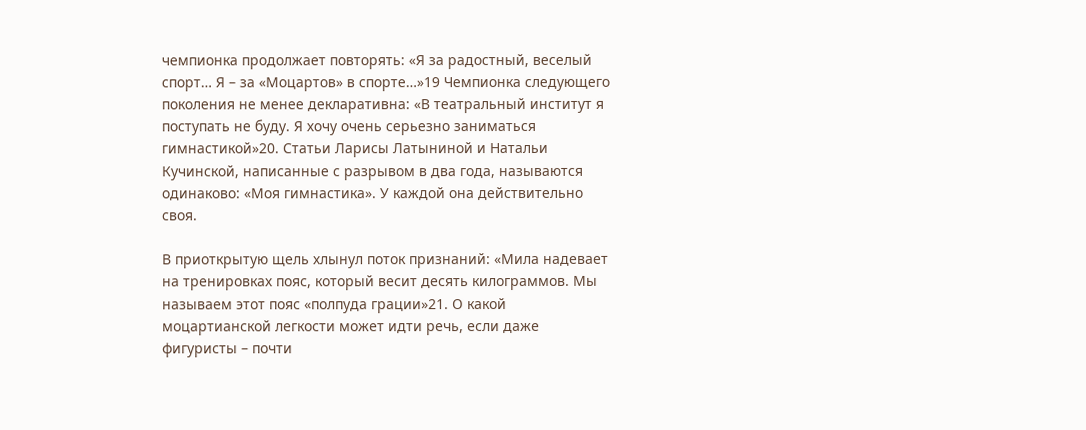чемпионка продолжает повторять: «Я за радостный, веселый спорт… Я – за «Моцартов» в спорте…»19 Чемпионка следующего поколения не менее декларативна: «В театральный институт я поступать не буду. Я хочу очень серьезно заниматься гимнастикой»20. Статьи Ларисы Латыниной и Натальи Кучинской, написанные с разрывом в два года, называются одинаково: «Моя гимнастика». У каждой она действительно своя.

В приоткрытую щель хлынул поток признаний: «Мила надевает на тренировках пояс, который весит десять килограммов. Мы называем этот пояс «полпуда грации»21. О какой моцартианской легкости может идти речь, если даже фигуристы – почти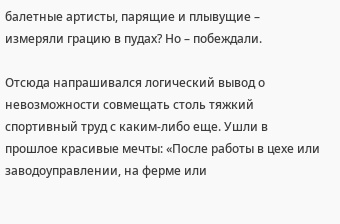балетные артисты, парящие и плывущие – измеряли грацию в пудах? Но – побеждали.

Отсюда напрашивался логический вывод о невозможности совмещать столь тяжкий спортивный труд с каким-либо еще. Ушли в прошлое красивые мечты: «После работы в цехе или заводоуправлении, на ферме или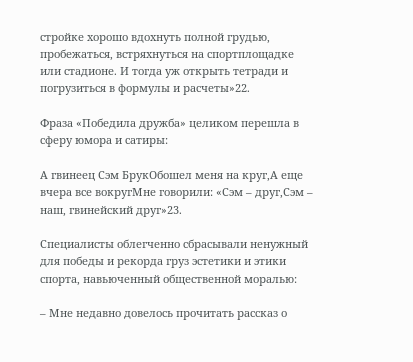стройке хорошо вдохнуть полной грудью, пробежаться, встряхнуться на спортплощадке или стадионе. И тогда уж открыть тетради и погрузиться в формулы и расчеты»22.

Фраза «Победила дружба» целиком перешла в сферу юмора и сатиры:

А гвинеец Сэм БрукОбошел меня на круг,А еще вчера все вокругМне говорили: «Сэм – друг,Сэм – наш, гвинейский друг»23.

Специалисты облегченно сбрасывали ненужный для победы и рекорда груз эстетики и этики спорта, навьюченный общественной моралью:

– Мне недавно довелось прочитать рассказ о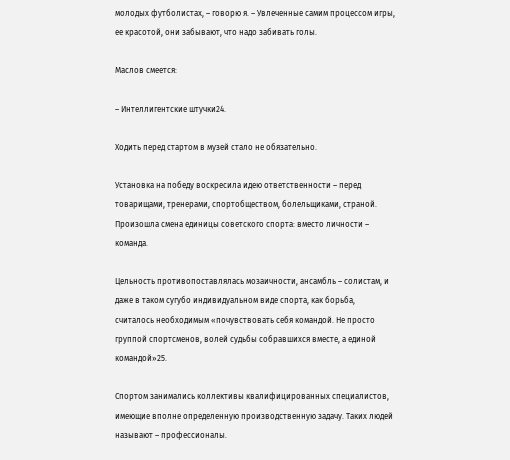молодых футболистах, – говорю я. – Увлеченные самим процессом игры, ее красотой, они забывают, что надо забивать голы.

Маслов смеется:

– Интеллигентские штучки24.

Ходить перед стартом в музей стало не обязательно.

Установка на победу воскресила идею ответственности – перед товарищами, тренерами, спортобществом, болельщиками, страной. Произошла смена единицы советского спорта: вместо личности – команда.

Цельность противопоставлялась мозаичности, ансамбль – солистам, и даже в таком сугубо индивидуальном виде спорта, как борьба, считалось необходимым «почувствовать себя командой. Не просто группой спортсменов, волей судьбы собравшихся вместе, а единой командой»25.

Спортом занимались коллективы квалифицированных специалистов, имеющие вполне определенную производственную задачу. Таких людей называют – профессионалы.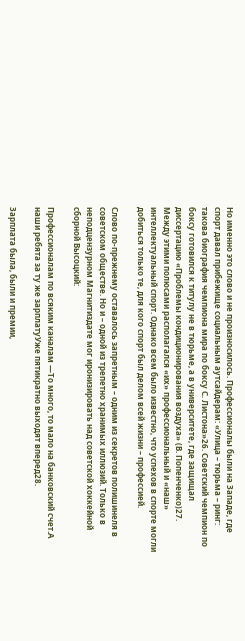Но именно это слово и не произносилось. Профессионалы были на Западе, где спорт давал прибежище социальным аутсайдерам: «Улица – тюрьма – ринг: такова биография чемпиона мира по боксу С. Листона»26. Советский чемпион по боксу готовился к титулу не в тюрьме, а в университете, где защищал диссертацию «Проблемы кондиционирования воздуха» (В. Попенченко)27. Между этими полюсами располагался «их» профессиональный и «наш» интеллектуальный спорт. Однако всем было известно, что успехов в спорте могли добиться только те, для кого спорт был делом всей жизни – профессией.

Слово по-прежнему оставалось запретным – одним из секретов полишинеля в советском обществе. Но и – одной из трепетно хранимых иллюзий. Только в неподцензурном Магнитиздате мог иронизировать над советской хоккейной сборной Высоцкий:

Профессионалам по всяким каналам —То много, то мало на банковский счет.А наши ребята за ту же зарплатуУже пятикратно выходят вперед28.

Зарплата была, были и премии,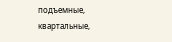подъемные, квартальные,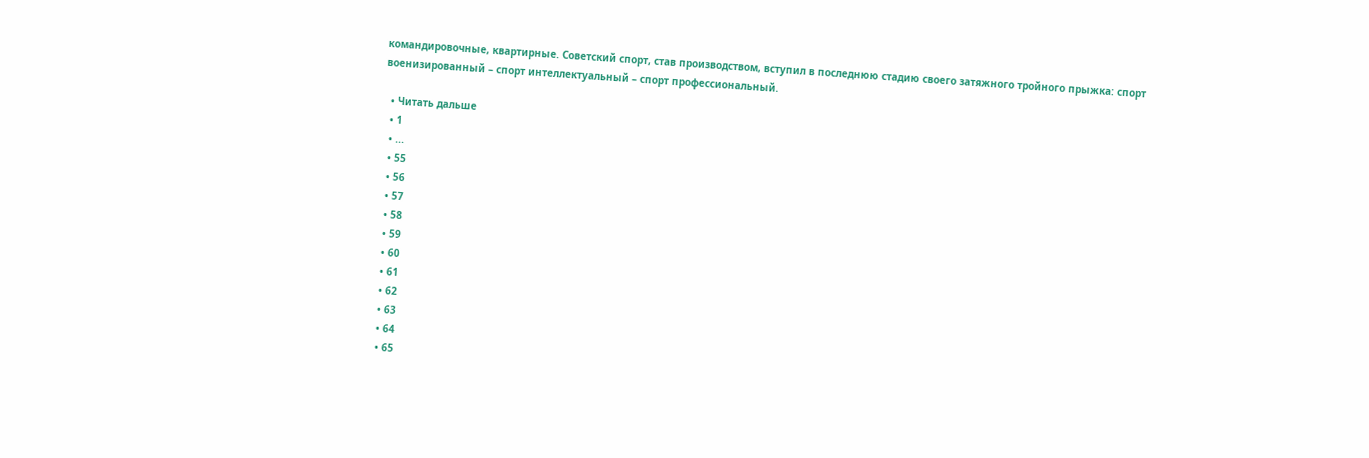командировочные, квартирные. Советский спорт, став производством, вступил в последнюю стадию своего затяжного тройного прыжка: спорт военизированный – спорт интеллектуальный – спорт профессиональный.

  • Читать дальше
  • 1
  • ...
  • 55
  • 56
  • 57
  • 58
  • 59
  • 60
  • 61
  • 62
  • 63
  • 64
  • 65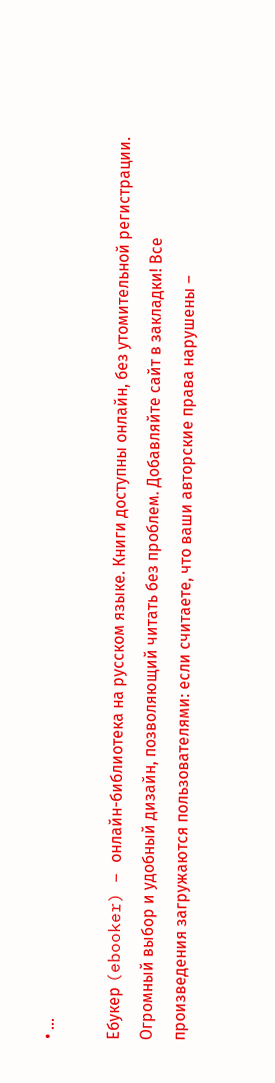• ...

Ебукер (ebooker) – онлайн-библиотека на русском языке. Книги доступны онлайн, без утомительной регистрации. Огромный выбор и удобный дизайн, позволяющий читать без проблем. Добавляйте сайт в закладки! Все произведения загружаются пользователями: если считаете, что ваши авторские права нарушены –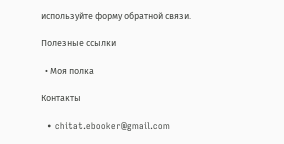используйте форму обратной связи.

Полезные ссылки

  • Моя полка

Контакты

  • chitat.ebooker@gmail.com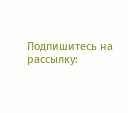Подпишитесь на рассылку: